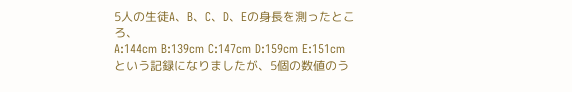5人の生徒A、B、C、D、Eの身長を測ったところ、
A:144cm B:139cm C:147cm D:159cm E:151cm
という記録になりましたが、5個の数値のう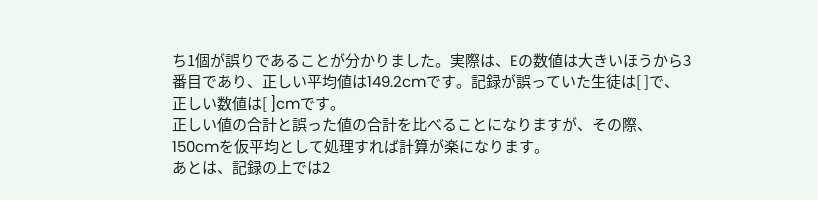ち1個が誤りであることが分かりました。実際は、Eの数値は大きいほうから3番目であり、正しい平均値は149.2cmです。記録が誤っていた生徒は[ ]で、正しい数値は[ ]cmです。
正しい値の合計と誤った値の合計を比べることになりますが、その際、150cmを仮平均として処理すれば計算が楽になります。
あとは、記録の上では2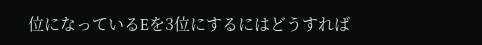位になっているEを3位にするにはどうすれば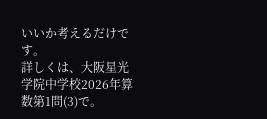いいか考えるだけです。
詳しくは、大阪星光学院中学校2026年算数第1問(3)で。